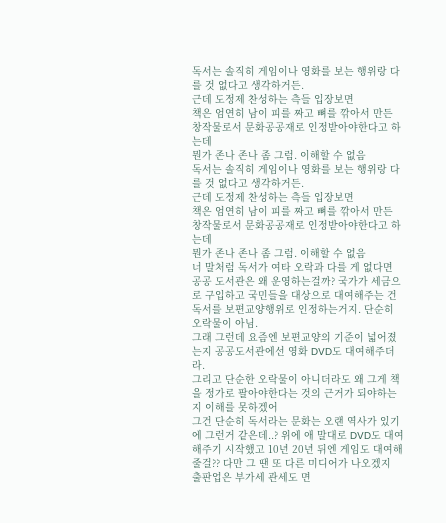독서는 솔직히 게임이나 영화를 보는 행위랑 다를 것 없다고 생각하거든.
근데 도정제 찬성하는 측들 입장보면
책은 엄연히 남이 피를 짜고 뼈를 깎아서 만든 창작물로서 문화공공재로 인정받아야한다고 하는데
뭔가 존나 존나 좀 그럼. 이해할 수 없음
독서는 솔직히 게임이나 영화를 보는 행위랑 다를 것 없다고 생각하거든.
근데 도정제 찬성하는 측들 입장보면
책은 엄연히 남이 피를 짜고 뼈를 깎아서 만든 창작물로서 문화공공재로 인정받아야한다고 하는데
뭔가 존나 존나 좀 그럼. 이해할 수 없음
너 말처럼 독서가 여타 오락과 다를 게 없다면 공공 도서관은 왜 운영하는걸까? 국가가 세금으로 구입하고 국민들을 대상으로 대여해주는 건 독서를 보편교양행위로 인정하는거지. 단순히 오락물이 아님.
그래 그런데 요즘엔 보편교양의 기준이 넓어졌는지 공공도서관에선 영화 DVD도 대여해주더라.
그리고 단순한 오락물이 아니더라도 왜 그게 책을 정가로 팔아야한다는 것의 근거가 되야하는지 이해를 못하겠어
그건 단순히 독서라는 문화는 오랜 역사가 있기에 그런거 같은데..? 위에 애 말대로 DVD도 대여해주기 시작했고 10년 20년 뒤엔 게임도 대여해줄걸?? 다만 그 땐 또 다른 미디어가 나오겠지
출판업은 부가세 관세도 면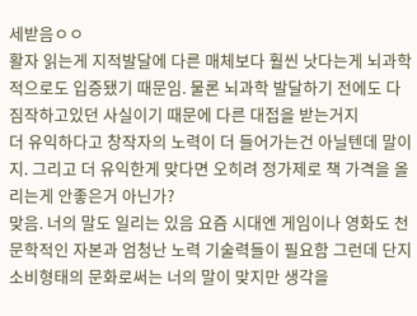세받음ㅇㅇ
활자 읽는게 지적발달에 다른 매체보다 훨씬 낫다는게 뇌과학적으로도 입증됐기 때문임. 물론 뇌과학 발달하기 전에도 다 짐작하고있던 사실이기 때문에 다른 대접을 받는거지
더 유익하다고 창작자의 노력이 더 들어가는건 아닐텐데 말이지. 그리고 더 유익한게 맞다면 오히려 정가제로 책 가격을 올리는게 안좋은거 아닌가?
맞음. 너의 말도 일리는 있음 요즘 시대엔 게임이나 영화도 천문학적인 자본과 엄청난 노력 기술력들이 필요함 그런데 단지 소비형태의 문화로써는 너의 말이 맞지만 생각을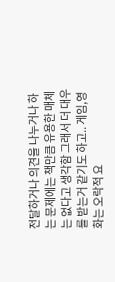전달하거나 의견을 나누거나 하는 문제에는 책만큼 유용한 매체는 없다고 생각함 그래서 더 대우를 받는거 같기도 하고.. 게임,영화는 오락적 요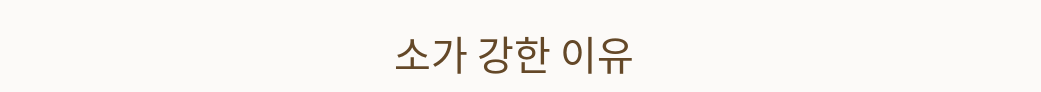소가 강한 이유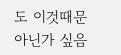도 이것때문 아닌가 싶음